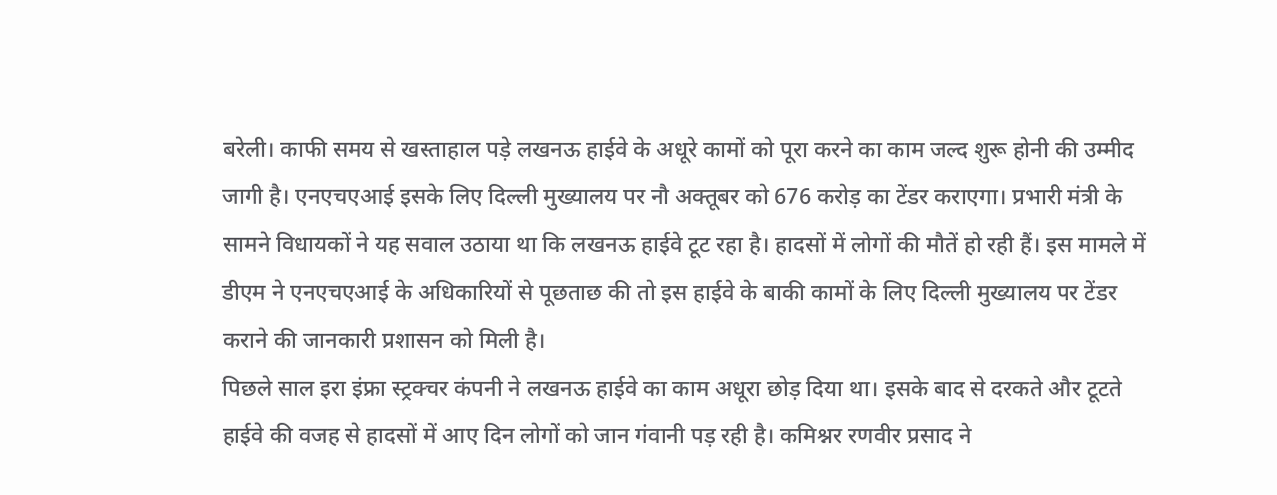बरेली। काफी समय से खस्ताहाल पड़े लखनऊ हाईवे के अधूरे कामों को पूरा करने का काम जल्द शुरू होनी की उम्मीद जागी है। एनएचएआई इसके लिए दिल्ली मुख्यालय पर नौ अक्तूबर को 676 करोड़ का टेंडर कराएगा। प्रभारी मंत्री के सामने विधायकों ने यह सवाल उठाया था कि लखनऊ हाईवे टूट रहा है। हादसों में लोगों की मौतें हो रही हैं। इस मामले में डीएम ने एनएचएआई के अधिकारियों से पूछताछ की तो इस हाईवे के बाकी कामों के लिए दिल्ली मुख्यालय पर टेंडर कराने की जानकारी प्रशासन को मिली है।
पिछले साल इरा इंफ्रा स्ट्रक्चर कंपनी ने लखनऊ हाईवे का काम अधूरा छोड़ दिया था। इसके बाद से दरकते और टूटते हाईवे की वजह से हादसों में आए दिन लोगों को जान गंवानी पड़ रही है। कमिश्नर रणवीर प्रसाद ने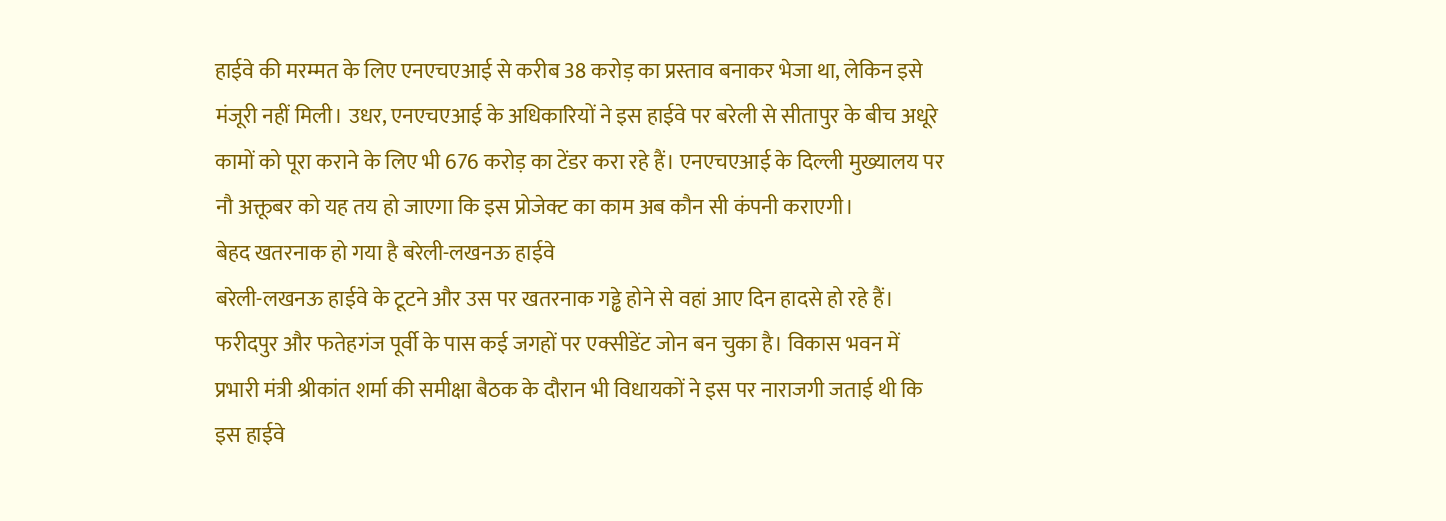हाईवे की मरम्मत के लिए एनएचएआई से करीब 38 करोड़ का प्रस्ताव बनाकर भेजा था, लेकिन इसे मंजूरी नहीं मिली। उधर, एनएचएआई के अधिकारियों ने इस हाईवे पर बरेली से सीतापुर के बीच अधूरे कामों को पूरा कराने के लिए भी 676 करोड़ का टेंडर करा रहे हैं। एनएचएआई के दिल्ली मुख्यालय पर नौ अक्तूबर को यह तय हो जाएगा कि इस प्रोजेक्ट का काम अब कौन सी कंपनी कराएगी।
बेहद खतरनाक हो गया है बरेली-लखनऊ हाईवे
बरेली-लखनऊ हाईवे के टूटने और उस पर खतरनाक गड्ढे होने से वहां आए दिन हादसे हो रहे हैं। फरीदपुर और फतेहगंज पूर्वी के पास कई जगहों पर एक्सीडेंट जोन बन चुका है। विकास भवन में प्रभारी मंत्री श्रीकांत शर्मा की समीक्षा बैठक के दौरान भी विधायकों ने इस पर नाराजगी जताई थी कि इस हाईवे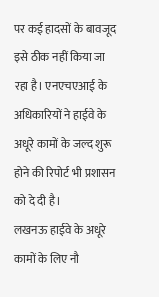पर कई हादसों के बावजूद इसे ठीक नहीं किया जा रहा है। एनएचएआई के अधिकारियों ने हाईवे के अधूरे कामों के जल्द शुरू होने की रिपोर्ट भी प्रशासन को दे दी है।
लखनऊ हाईवे के अधूरे कामों के लिए नौ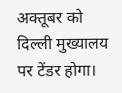अक्तूबर को दिल्ली मुख्यालय पर टेंडर होगा।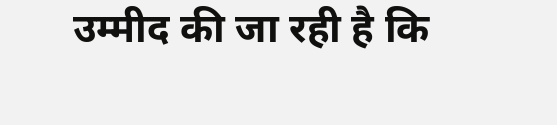उम्मीद की जा रही है कि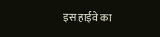इस हाईवे का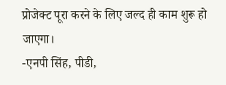प्रोजेक्ट पूरा करने के लिए जल्द ही काम शुरू हो जाएगा।
-एनपी सिंह, पीडी,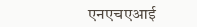एनएचएआई